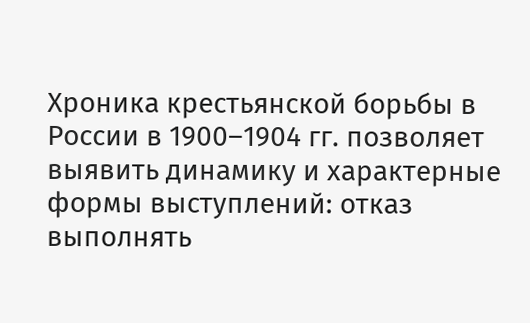Хроника крестьянской борьбы в России в 1900–1904 гг. позволяет выявить динамику и характерные формы выступлений: отказ выполнять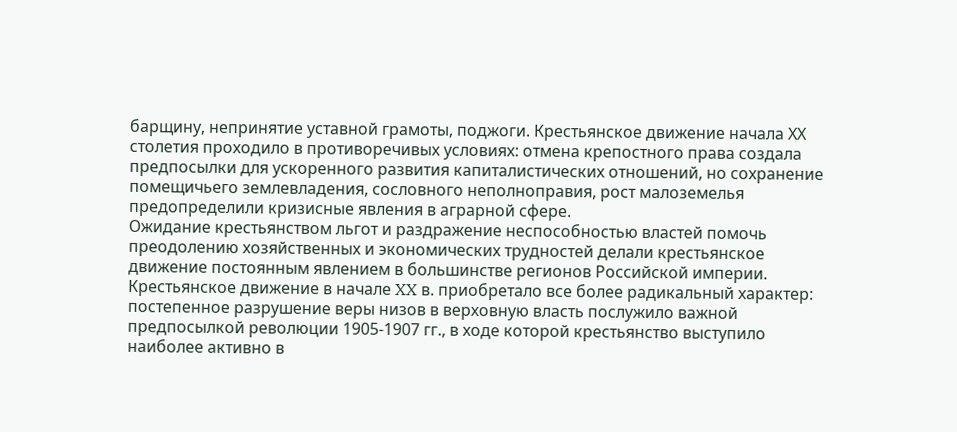барщину, непринятие уставной грамоты, поджоги. Крестьянское движение начала ХХ столетия проходило в противоречивых условиях: отмена крепостного права создала предпосылки для ускоренного развития капиталистических отношений, но сохранение помещичьего землевладения, сословного неполноправия, рост малоземелья предопределили кризисные явления в аграрной сфере.
Ожидание крестьянством льгот и раздражение неспособностью властей помочь преодолению хозяйственных и экономических трудностей делали крестьянское движение постоянным явлением в большинстве регионов Российской империи.
Крестьянское движение в начале XX в. приобретало все более радикальный характер: постепенное разрушение веры низов в верховную власть послужило важной предпосылкой революции 1905-1907 гг., в ходе которой крестьянство выступило наиболее активно в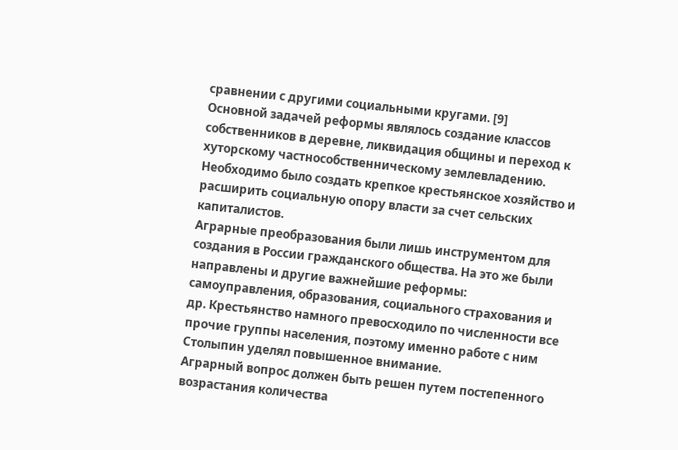сравнении с другими социальными кругами. [9]
Основной задачей реформы являлось создание классов собственников в деревне, ликвидация общины и переход к хуторскому частнособственническому землевладению. Необходимо было создать крепкое крестьянское хозяйство и расширить социальную опору власти за счет сельских капиталистов.
Аграрные преобразования были лишь инструментом для создания в России гражданского общества. На это же были направлены и другие важнейшие реформы: самоуправления, образования, социального страхования и др. Крестьянство намного превосходило по численности все прочие группы населения, поэтому именно работе с ним Столыпин уделял повышенное внимание.
Аграрный вопрос должен быть решен путем постепенного возрастания количества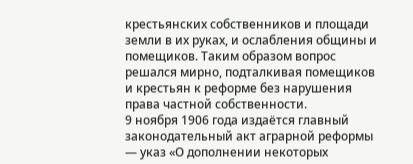крестьянских собственников и площади земли в их руках, и ослабления общины и помещиков. Таким образом вопрос решался мирно, подталкивая помещиков и крестьян к реформе без нарушения права частной собственности.
9 ноября 1906 года издаётся главный законодательный акт аграрной реформы — указ «О дополнении некоторых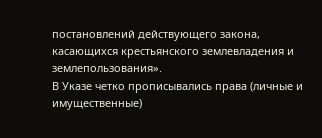постановлений действующего закона, касающихся крестьянского землевладения и землепользования».
В Указе четко прописывались права (личные и имущественные)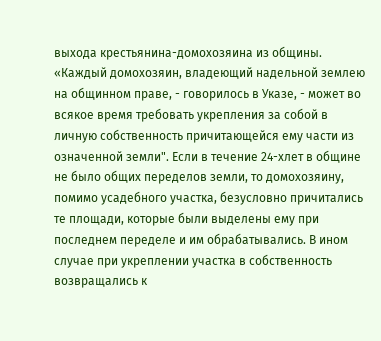выхода крестьянина-домохозяина из общины. «Каждый домохозяин, владеющий надельной землею на общинном праве, - говорилось в Указе, - может во всякое время требовать укрепления за собой в личную собственность причитающейся ему части из означенной земли". Если в течение 24-хлет в общине не было общих переделов земли, то домохозяину, помимо усадебного участка, безусловно причитались те площади, которые были выделены ему при последнем переделе и им обрабатывались. В ином случае при укреплении участка в собственность возвращались к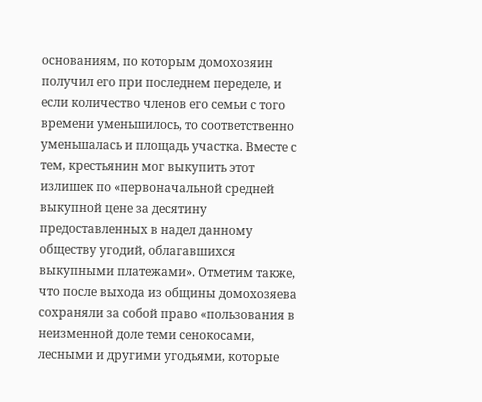основаниям, по которым домохозяин получил его при последнем переделе, и если количество членов его семьи с того времени уменьшилось, то соответственно уменьшалась и площадь участка. Вместе с тем, крестьянин мог выкупить этот излишек по «первоначальной средней выкупной цене за десятину предоставленных в надел данному обществу угодий, облагавшихся выкупными платежами». Отметим также, что после выхода из общины домохозяева сохраняли за собой право «пользования в неизменной доле теми сенокосами, лесными и другими угодьями, которые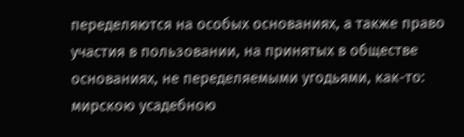переделяются на особых основаниях, а также право участия в пользовании, на принятых в обществе основаниях, не переделяемыми угодьями, как-то: мирскою усадебною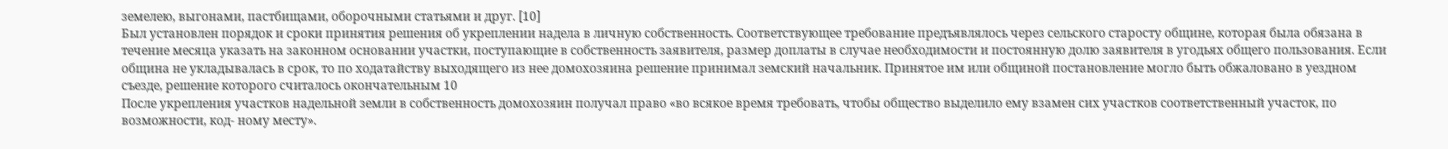земелею, выгонами, пастбищами, оборочными статьями и друг. [10]
Был установлен порядок и сроки принятия решения об укреплении надела в личную собственность. Соответствующее требование предъявлялось через сельского старосту общине, которая была обязана в течение месяца указать на законном основании участки, поступающие в собственность заявителя, размер доплаты в случае необходимости и постоянную долю заявителя в угодьях общего пользования. Если община не укладывалась в срок, то по ходатайству выходящего из нее домохозяина решение принимал земский начальник. Принятое им или общиной постановление могло быть обжаловано в уездном съезде, решение которого считалось окончательным 10
После укрепления участков надельной земли в собственность домохозяин получал право «во всякое время требовать, чтобы общество выделило ему взамен сих участков соответственный участок, по возможности, код- ному месту».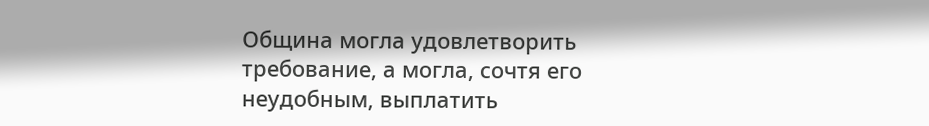Община могла удовлетворить требование, а могла, сочтя его неудобным, выплатить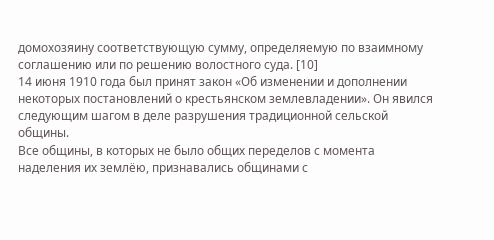домохозяину соответствующую сумму, определяемую по взаимному соглашению или по решению волостного суда. [10]
14 июня 1910 года был принят закон «Об изменении и дополнении некоторых постановлений о крестьянском землевладении». Он явился следующим шагом в деле разрушения традиционной сельской общины.
Все общины, в которых не было общих переделов с момента наделения их землёю, признавались общинами с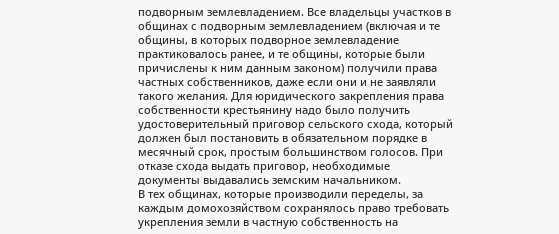подворным землевладением. Все владельцы участков в общинах с подворным землевладением (включая и те общины, в которых подворное землевладение практиковалось ранее, и те общины, которые были причислены к ним данным законом) получили права частных собственников, даже если они и не заявляли такого желания. Для юридического закрепления права собственности крестьянину надо было получить удостоверительный приговор сельского схода, который должен был постановить в обязательном порядке в месячный срок, простым большинством голосов. При отказе схода выдать приговор, необходимые документы выдавались земским начальником.
В тех общинах, которые производили переделы, за каждым домохозяйством сохранялось право требовать укрепления земли в частную собственность на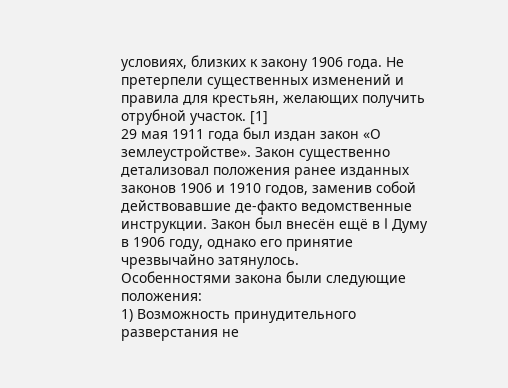условиях, близких к закону 1906 года. Не претерпели существенных изменений и правила для крестьян, желающих получить отрубной участок. [1]
29 мая 1911 года был издан закон «О землеустройстве». Закон существенно детализовал положения ранее изданных законов 1906 и 1910 годов, заменив собой действовавшие де-факто ведомственные инструкции. Закон был внесён ещё в I Думу в 1906 году, однако его принятие чрезвычайно затянулось.
Особенностями закона были следующие положения:
1) Возможность принудительного разверстания не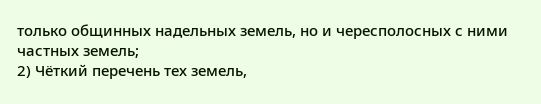только общинных надельных земель, но и чересполосных с ними частных земель;
2) Чёткий перечень тех земель,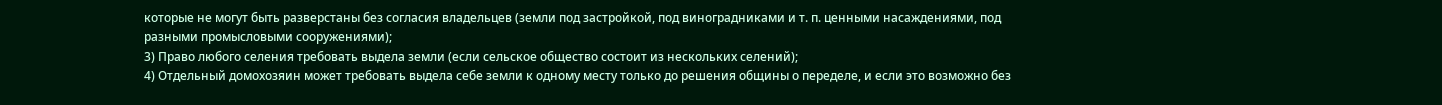которые не могут быть разверстаны без согласия владельцев (земли под застройкой, под виноградниками и т. п. ценными насаждениями, под разными промысловыми сооружениями);
3) Право любого селения требовать выдела земли (если сельское общество состоит из нескольких селений);
4) Отдельный домохозяин может требовать выдела себе земли к одному месту только до решения общины о переделе, и если это возможно без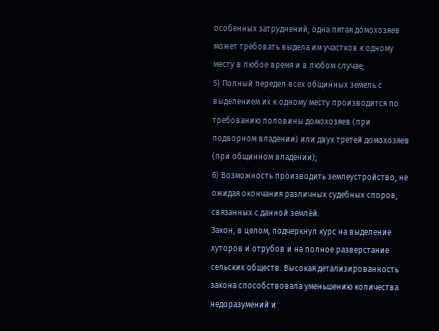особенных затруднений; одна пятая домохозяев может требовать выдела им участков к одному месту в любое время и в любом случае;
5) Полный передел всех общинных земель с выделением их к одному месту производится по требованию половины домохозяев (при подворном владении) или двух третей домохозяев (при общинном владении);
6) Возможность производить землеустройство, не ожидая окончания различных судебных споров, связанных с данной землёй.
Закон, в целом, подчеркнул курс на выделение хуторов и отрубов и на полное разверстание сельских обществ. Высокая детализированность закона способствовала уменьшению количества недоразумений и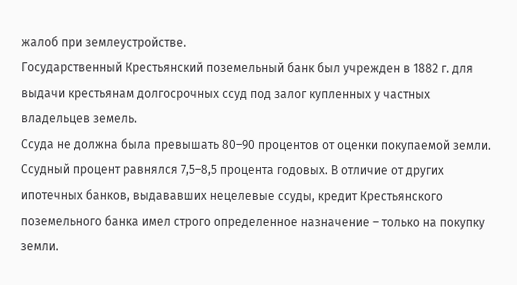жалоб при землеустройстве.
Государственный Крестьянский поземельный банк был учрежден в 1882 г. для выдачи крестьянам долгосрочных ссуд под залог купленных у частных владельцев земель.
Ссуда не должна была превышать 80–90 процентов от оценки покупаемой земли. Ссудный процент равнялся 7,5–8,5 процента годовых. В отличие от других ипотечных банков, выдававших нецелевые ссуды, кредит Крестьянского поземельного банка имел строго определенное назначение – только на покупку земли.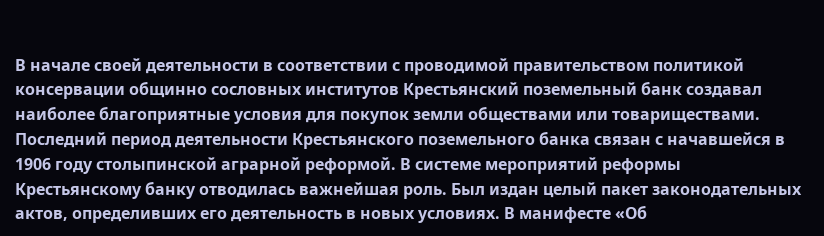В начале своей деятельности в соответствии с проводимой правительством политикой консервации общинно сословных институтов Крестьянский поземельный банк создавал наиболее благоприятные условия для покупок земли обществами или товариществами.
Последний период деятельности Крестьянского поземельного банка связан с начавшейся в 1906 году столыпинской аграрной реформой. В системе мероприятий реформы Крестьянскому банку отводилась важнейшая роль. Был издан целый пакет законодательных актов, определивших его деятельность в новых условиях. В манифесте «Об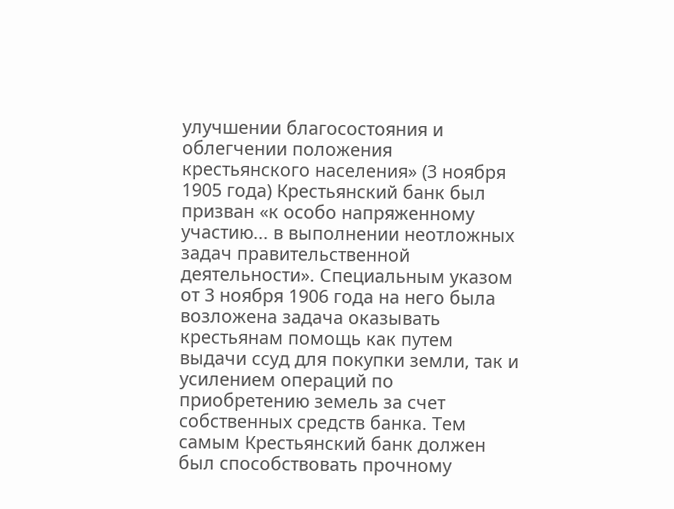улучшении благосостояния и облегчении положения крестьянского населения» (3 ноября 1905 года) Крестьянский банк был призван «к особо напряженному участию... в выполнении неотложных задач правительственной деятельности». Специальным указом от 3 ноября 1906 года на него была возложена задача оказывать крестьянам помощь как путем выдачи ссуд для покупки земли, так и усилением операций по приобретению земель за счет собственных средств банка. Тем самым Крестьянский банк должен был способствовать прочному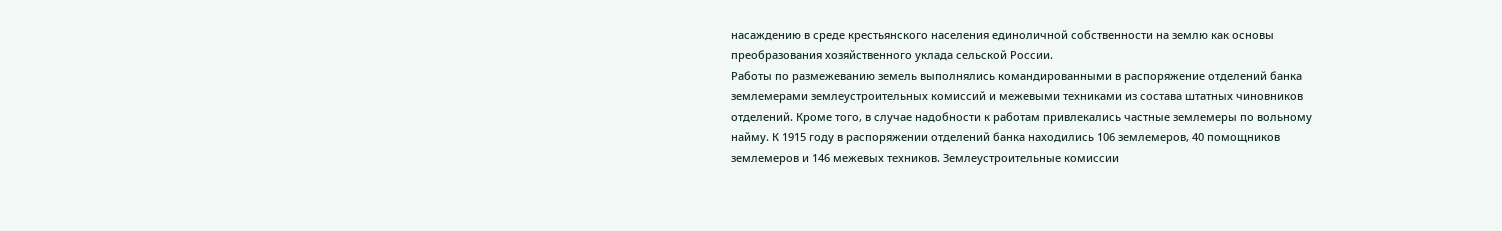насаждению в среде крестьянского населения единоличной собственности на землю как основы преобразования хозяйственного уклада сельской России.
Работы по размежеванию земель выполнялись командированными в распоряжение отделений банка землемерами землеустроительных комиссий и межевыми техниками из состава штатных чиновников отделений. Кроме того, в случае надобности к работам привлекались частные землемеры по вольному найму. К 1915 году в распоряжении отделений банка находились 106 землемеров, 40 помощников землемеров и 146 межевых техников. Землеустроительные комиссии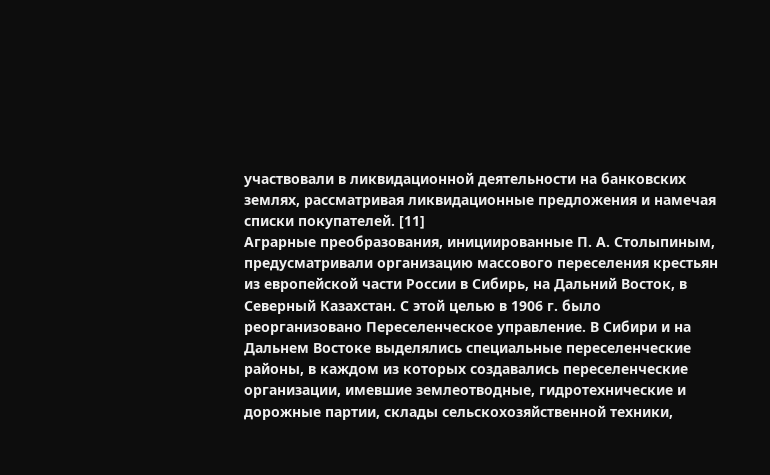участвовали в ликвидационной деятельности на банковских землях, рассматривая ликвидационные предложения и намечая списки покупателей. [11]
Аграрные преобразования, инициированные П. А. Столыпиным, предусматривали организацию массового переселения крестьян из европейской части России в Сибирь, на Дальний Восток, в Северный Казахстан. С этой целью в 1906 г. было реорганизовано Переселенческое управление. В Сибири и на Дальнем Востоке выделялись специальные переселенческие районы, в каждом из которых создавались переселенческие организации, имевшие землеотводные, гидротехнические и дорожные партии, склады сельскохозяйственной техники,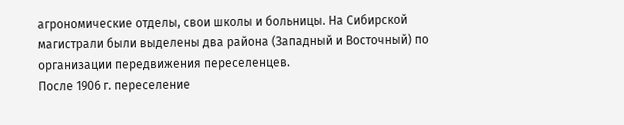агрономические отделы, свои школы и больницы. На Сибирской магистрали были выделены два района (Западный и Восточный) по организации передвижения переселенцев.
После 1906 г. переселение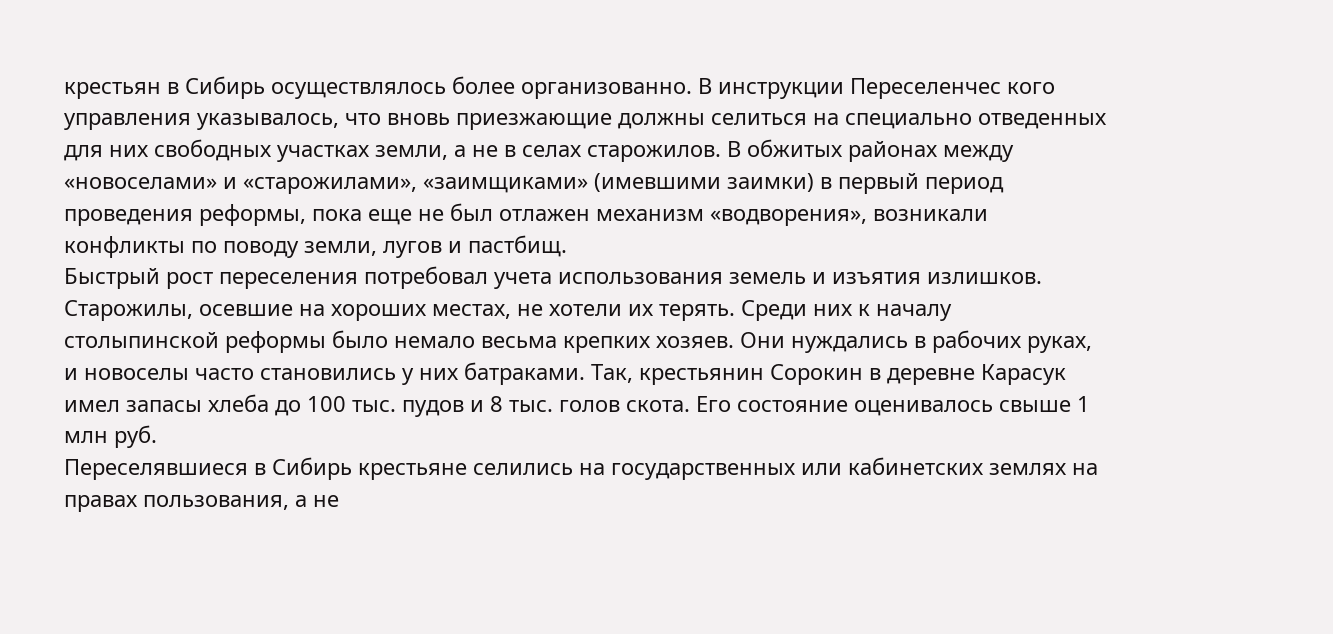крестьян в Сибирь осуществлялось более организованно. В инструкции Переселенчес кого управления указывалось, что вновь приезжающие должны селиться на специально отведенных для них свободных участках земли, а не в селах старожилов. В обжитых районах между «новоселами» и «старожилами», «заимщиками» (имевшими заимки) в первый период проведения реформы, пока еще не был отлажен механизм «водворения», возникали конфликты по поводу земли, лугов и пастбищ.
Быстрый рост переселения потребовал учета использования земель и изъятия излишков.
Старожилы, осевшие на хороших местах, не хотели их терять. Среди них к началу столыпинской реформы было немало весьма крепких хозяев. Они нуждались в рабочих руках, и новоселы часто становились у них батраками. Так, крестьянин Сорокин в деревне Карасук имел запасы хлеба до 100 тыс. пудов и 8 тыс. голов скота. Его состояние оценивалось свыше 1 млн руб.
Переселявшиеся в Сибирь крестьяне селились на государственных или кабинетских землях на правах пользования, а не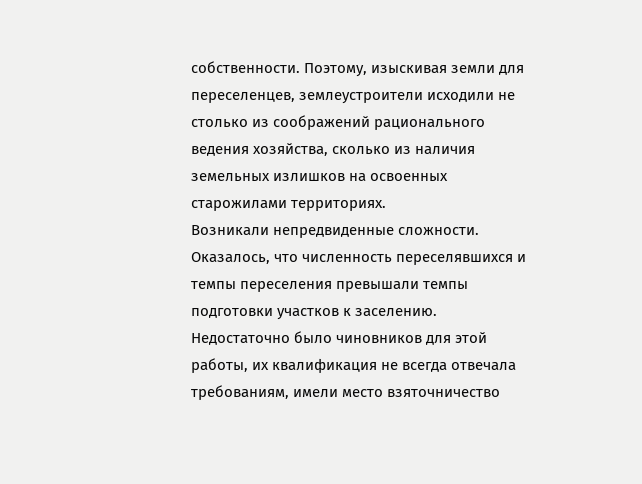собственности. Поэтому, изыскивая земли для переселенцев, землеустроители исходили не столько из соображений рационального ведения хозяйства, сколько из наличия земельных излишков на освоенных старожилами территориях.
Возникали непредвиденные сложности. Оказалось, что численность переселявшихся и темпы переселения превышали темпы подготовки участков к заселению. Недостаточно было чиновников для этой работы, их квалификация не всегда отвечала требованиям, имели место взяточничество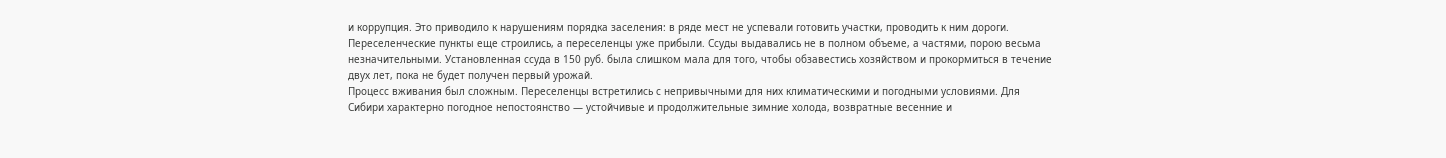и коррупция. Это приводило к нарушениям порядка заселения: в ряде мест не успевали готовить участки, проводить к ним дороги. Переселенческие пункты еще строились, а переселенцы уже прибыли. Ссуды выдавались не в полном объеме, а частями, порою весьма незначительными. Установленная ссуда в 150 руб. была слишком мала для того, чтобы обзавестись хозяйством и прокормиться в течение двух лет, пока не будет получен первый урожай.
Процесс вживания был сложным. Переселенцы встретились с непривычными для них климатическими и погодными условиями. Для Сибири характерно погодное непостоянство — устойчивые и продолжительные зимние холода, возвратные весенние и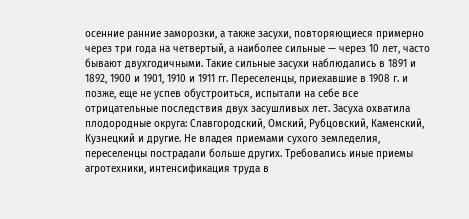осенние ранние заморозки, а также засухи, повторяющиеся примерно через три года на четвертый, а наиболее сильные — через 10 лет, часто бывают двухгодичными. Такие сильные засухи наблюдались в 1891 и 1892, 1900 и 1901, 1910 и 1911 гг. Переселенцы, приехавшие в 1908 г. и позже, еще не успев обустроиться, испытали на себе все отрицательные последствия двух засушливых лет. Засуха охватила плодородные округа: Славгородский, Омский, Рубцовский, Каменский, Кузнецкий и другие. Не владея приемами сухого земледелия, переселенцы пострадали больше других. Требовались иные приемы агротехники, интенсификация труда в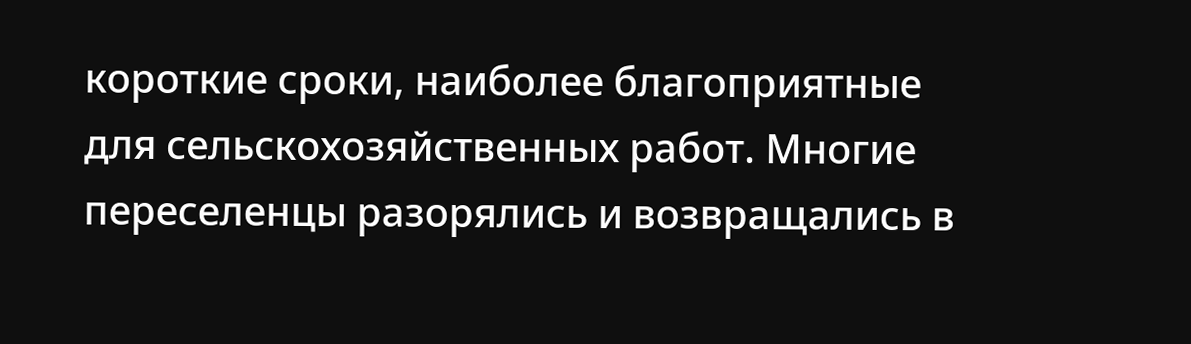короткие сроки, наиболее благоприятные для сельскохозяйственных работ. Многие переселенцы разорялись и возвращались в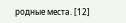родные места. [12]